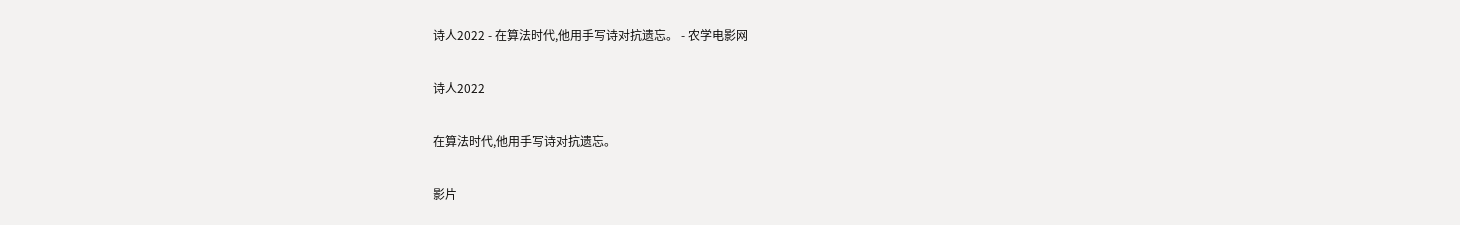诗人2022 - 在算法时代,他用手写诗对抗遗忘。 - 农学电影网

诗人2022

在算法时代,他用手写诗对抗遗忘。

影片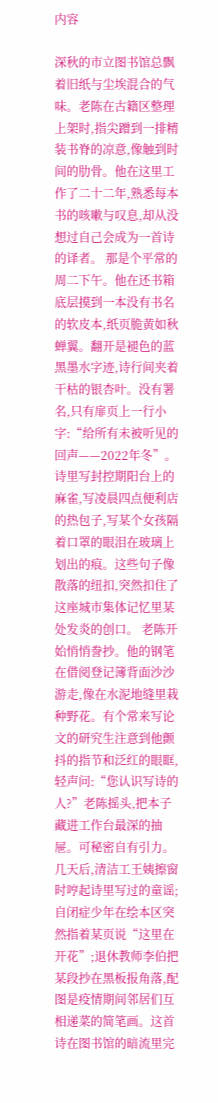内容

深秋的市立图书馆总飘着旧纸与尘埃混合的气味。老陈在古籍区整理上架时,指尖蹭到一排精装书脊的凉意,像触到时间的肋骨。他在这里工作了二十二年,熟悉每本书的咳嗽与叹息,却从没想过自己会成为一首诗的译者。 那是个平常的周二下午。他在还书箱底层摸到一本没有书名的软皮本,纸页脆黄如秋蝉翼。翻开是褪色的蓝黑墨水字迹,诗行间夹着干枯的银杏叶。没有署名,只有扉页上一行小字:“给所有未被听见的回声——2022年冬”。诗里写封控期阳台上的麻雀,写凌晨四点便利店的热包子,写某个女孩隔着口罩的眼泪在玻璃上划出的痕。这些句子像散落的纽扣,突然扣住了这座城市集体记忆里某处发炎的创口。 老陈开始悄悄誊抄。他的钢笔在借阅登记簿背面沙沙游走,像在水泥地缝里栽种野花。有个常来写论文的研究生注意到他颤抖的指节和泛红的眼眶,轻声问:“您认识写诗的人?”老陈摇头,把本子藏进工作台最深的抽屉。可秘密自有引力。几天后,清洁工王姨擦窗时哼起诗里写过的童谣;自闭症少年在绘本区突然指着某页说“这里在开花”;退休教师李伯把某段抄在黑板报角落,配图是疫情期间邻居们互相递菜的简笔画。这首诗在图书馆的暗流里完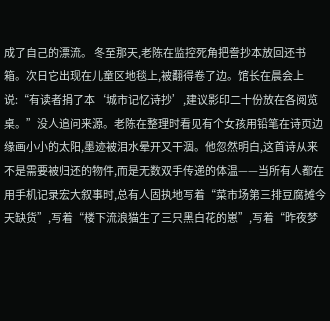成了自己的漂流。 冬至那天,老陈在监控死角把誊抄本放回还书箱。次日它出现在儿童区地毯上,被翻得卷了边。馆长在晨会上说:“有读者捐了本‘城市记忆诗抄’,建议影印二十份放在各阅览桌。”没人追问来源。老陈在整理时看见有个女孩用铅笔在诗页边缘画小小的太阳,墨迹被泪水晕开又干涸。他忽然明白,这首诗从来不是需要被归还的物件,而是无数双手传递的体温——当所有人都在用手机记录宏大叙事时,总有人固执地写着“菜市场第三排豆腐摊今天缺货”,写着“楼下流浪猫生了三只黑白花的崽”,写着“昨夜梦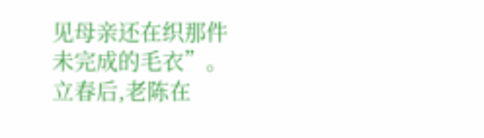见母亲还在织那件未完成的毛衣”。 立春后,老陈在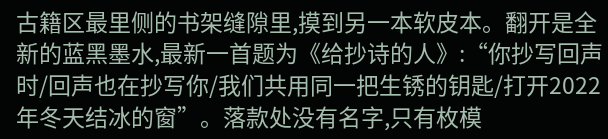古籍区最里侧的书架缝隙里,摸到另一本软皮本。翻开是全新的蓝黑墨水,最新一首题为《给抄诗的人》:“你抄写回声时/回声也在抄写你/我们共用同一把生锈的钥匙/打开2022年冬天结冰的窗”。落款处没有名字,只有枚模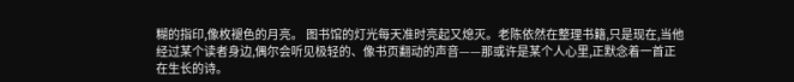糊的指印,像枚褪色的月亮。 图书馆的灯光每天准时亮起又熄灭。老陈依然在整理书籍,只是现在,当他经过某个读者身边,偶尔会听见极轻的、像书页翻动的声音——那或许是某个人心里,正默念着一首正在生长的诗。